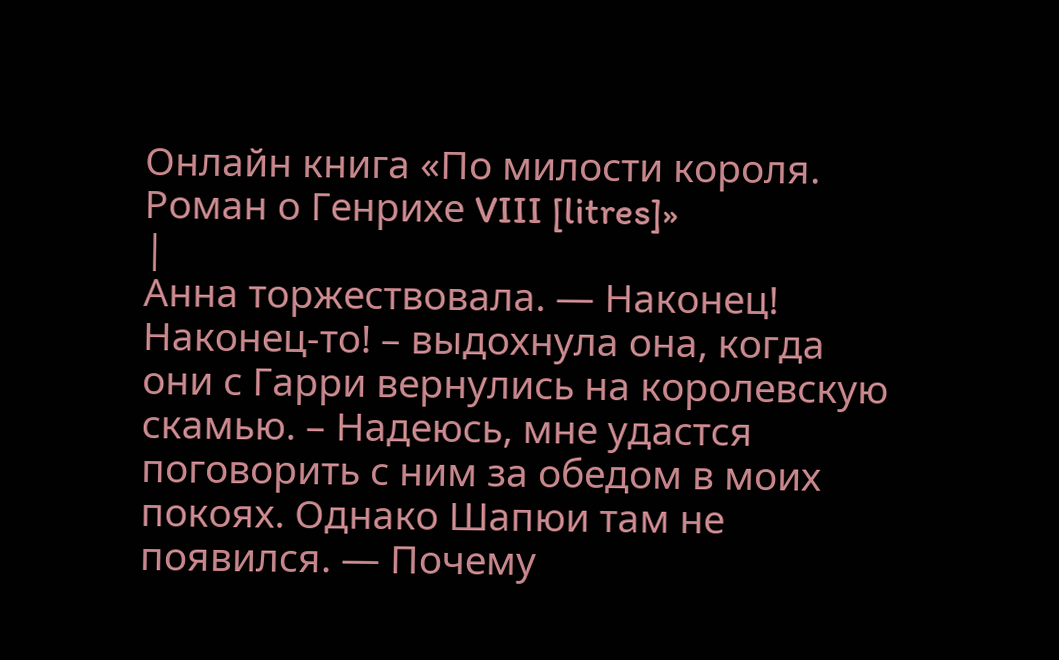Онлайн книга «По милости короля. Роман о Генрихе VIII [litres]»
|
Анна торжествовала. — Наконец! Наконец-то! – выдохнула она, когда они с Гарри вернулись на королевскую скамью. – Надеюсь, мне удастся поговорить с ним за обедом в моих покоях. Однако Шапюи там не появился. — Почему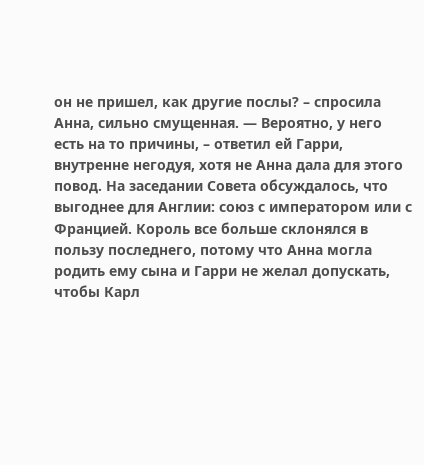он не пришел, как другие послы? – спросила Анна, сильно смущенная. — Вероятно, у него есть на то причины, – ответил ей Гарри, внутренне негодуя, хотя не Анна дала для этого повод. На заседании Совета обсуждалось, что выгоднее для Англии: союз с императором или с Францией. Король все больше склонялся в пользу последнего, потому что Анна могла родить ему сына и Гарри не желал допускать, чтобы Карл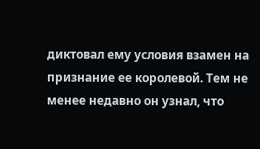диктовал ему условия взамен на признание ее королевой. Тем не менее недавно он узнал, что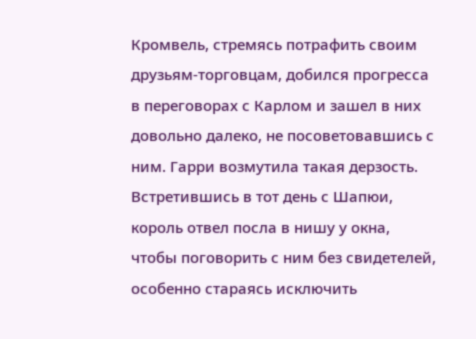Кромвель, стремясь потрафить своим друзьям-торговцам, добился прогресса в переговорах с Карлом и зашел в них довольно далеко, не посоветовавшись с ним. Гарри возмутила такая дерзость. Встретившись в тот день с Шапюи, король отвел посла в нишу у окна, чтобы поговорить с ним без свидетелей, особенно стараясь исключить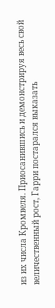из их числа Кромвеля. Приосанившись и демонстрируя весь свой величественный рост, Гарри постарался выказать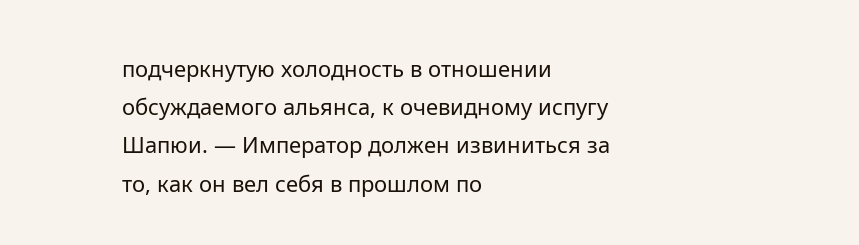подчеркнутую холодность в отношении обсуждаемого альянса, к очевидному испугу Шапюи. — Император должен извиниться за то, как он вел себя в прошлом по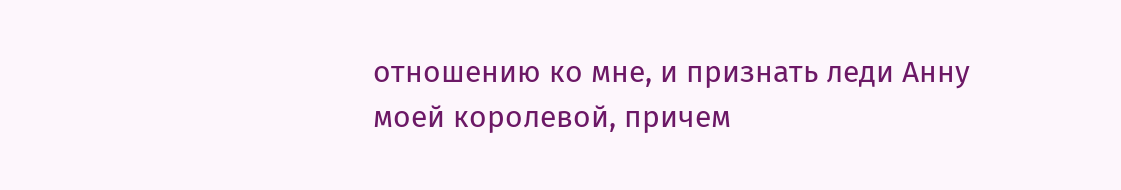отношению ко мне, и признать леди Анну моей королевой, причем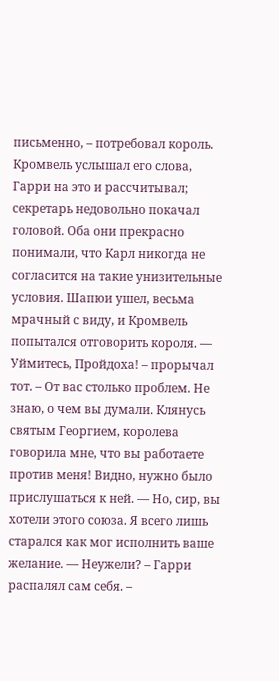письменно, – потребовал король. Кромвель услышал его слова, Гарри на это и рассчитывал; секретарь недовольно покачал головой. Оба они прекрасно понимали, что Карл никогда не согласится на такие унизительные условия. Шапюи ушел, весьма мрачный с виду, и Кромвель попытался отговорить короля. — Уймитесь, Пройдоха! – прорычал тот. – От вас столько проблем. Не знаю, о чем вы думали. Клянусь святым Георгием, королева говорила мне, что вы работаете против меня! Видно, нужно было прислушаться к ней. — Но, сир, вы хотели этого союза. Я всего лишь старался как мог исполнить ваше желание. — Неужели? – Гарри распалял сам себя. –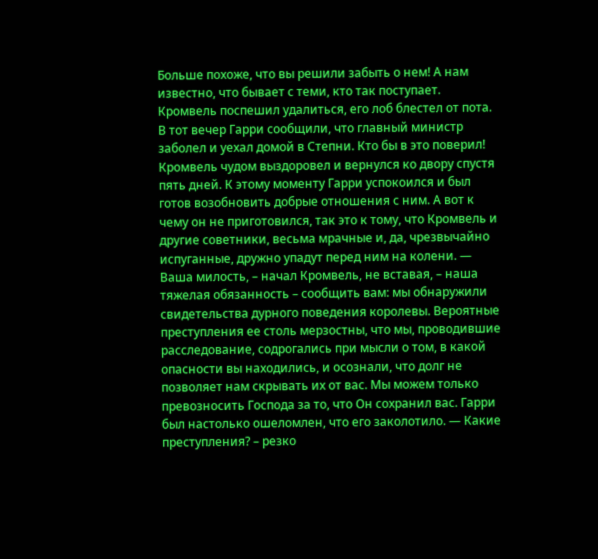Больше похоже, что вы решили забыть о нем! А нам известно, что бывает с теми, кто так поступает. Кромвель поспешил удалиться, его лоб блестел от пота. В тот вечер Гарри сообщили, что главный министр заболел и уехал домой в Степни. Кто бы в это поверил! Кромвель чудом выздоровел и вернулся ко двору спустя пять дней. К этому моменту Гарри успокоился и был готов возобновить добрые отношения с ним. А вот к чему он не приготовился, так это к тому, что Кромвель и другие советники, весьма мрачные и, да, чрезвычайно испуганные, дружно упадут перед ним на колени. — Ваша милость, – начал Кромвель, не вставая, – наша тяжелая обязанность – сообщить вам: мы обнаружили свидетельства дурного поведения королевы. Вероятные преступления ее столь мерзостны, что мы, проводившие расследование, содрогались при мысли о том, в какой опасности вы находились, и осознали, что долг не позволяет нам скрывать их от вас. Мы можем только превозносить Господа за то, что Он сохранил вас. Гарри был настолько ошеломлен, что его заколотило. — Какие преступления? – резко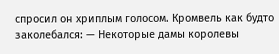спросил он хриплым голосом. Кромвель как будто заколебался: — Некоторые дамы королевы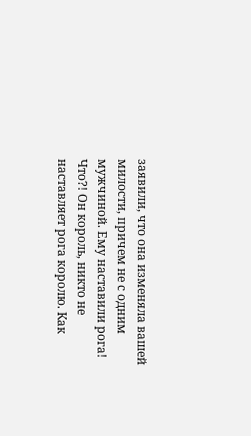заявили, что она изменяла вашей милости, причем не с одним мужчиной. Ему наставили рога! Что?! Он король, никто не наставляет рога королю. Как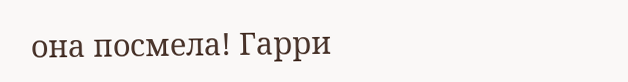она посмела! Гарри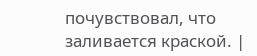почувствовал, что заливается краской. |